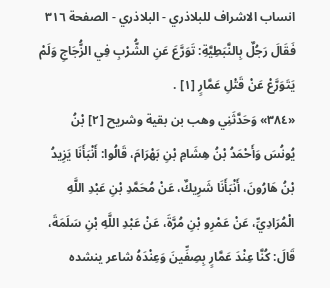انساب الاشراف للبلاذري - البلاذري - الصفحة ٣١٦
فَقَالَ رَجُلٌ بِالنَّبَطِيَّةِ: تَوَرَّعَ عَنِ الشُّرْبِ فِي الزُّجَاجِ وَلَمْ يَتَوَرَّعْ عَنْ قَتْلِ عَمَّارٍ [١] .
«٣٨٤» وَحَدَّثَنِي وهب بن بقية وشريح [٢] بْنُ يُونُسَ وَأَحْمَدُ بْنُ هِشَامِ بْنِ بَهْرَامَ، قَالُوا: أَنْبَأَنَا يَزِيدُ بْنُ هَارُونَ، أَنْبَأَنَا شَرِيكٌ، عَنْ مُحَمَّدِ بْنِ عَبْدِ اللَّهِ الْمُرَادِيِّ، عَنْ عَمْرِو بْنِ مُرَّةَ، عَنْ عَبْدِ اللَّهِ بْنِ سَلَمَةَ، قَالَ: كُنَّا عِنْدَ عَمَّارٍ بِصِفِّينَ وَعِنْدَهُ شاعر ينشده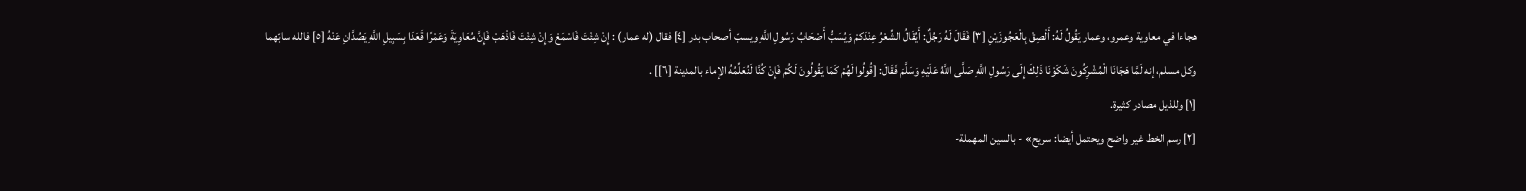هجاءا في معاوية وعمرو، وعمار يَقُولُ لَهُ: أَلْصِقْ بِالْعَجُوزَيْنِ [٣] فَقَالَ لَهُ رَجُلٌ: أَيُقَالُ الشِّعْرُ عِنْدَكمْ وَيُسَبُّ أَصْحَابُ رَسُولِ اللَّهِ ويسبّ أصحاب بدر [٤] فقال (له عمار) : إِنْ شِئْتَ فَاسْمَعْ وَإِنْ شِئْتَ فَاذْهَبْ فَإِنَّ مُعَاوِيَةَ وَعَمْرًا قَعَدَا بِسَبِيلِ اللَّهِ يَصُدَّانِ عَنْهُ [٥] فالله سابّهما وكل مسلم، إنه لَمَّا هَجَانَا الْمُشْرِكُونَ شَكَوْنَا ذَلِكَ إِلَى رَسُولِ اللَّهِ صَلَّى اللَّهُ عَلَيْهِ وَسَلَّمَ فَقَالَ: [قُولُوا لَهُمْ كَمَا يَقُولُونَ لَكُمْ فَإِنْ كُنَّا لَنُعَلِّمُهُ الإماء بالمدينة [٦]] .
[١] وللذيل مصادر كثيرة.
[٢] رسم الخط غير واضح ويحتمل أيضا: سريح» - بالسين المهملة-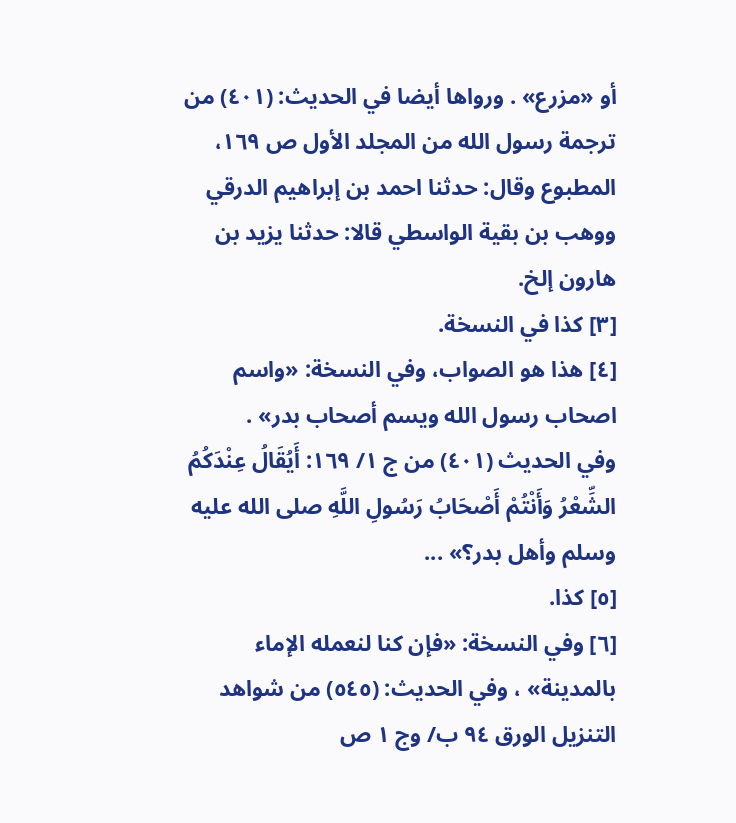أو «مزرع» . ورواها أيضا في الحديث: (٤٠١) من ترجمة رسول الله من المجلد الأول ص ١٦٩، المطبوع وقال: حدثنا احمد بن إبراهيم الدرقي ووهب بن بقية الواسطي قالا: حدثنا يزيد بن هارون إلخ.
[٣] كذا في النسخة.
[٤] هذا هو الصواب، وفي النسخة: «واسم اصحاب رسول الله ويسم أصحاب بدر» .
وفي الحديث (٤٠١) من ج ١/ ١٦٩: أَيُقَالُ عِنْدَكُمُ الشِّعْرُ وَأَنْتُمْ أَصْحَابُ رَسُولِ اللَّهِ صلى الله عليه وسلم وأهل بدر؟» ...
[٥] كذا.
[٦] وفي النسخة: «فإن كنا لنعمله الإماء بالمدينة» ، وفي الحديث: (٥٤٥) من شواهد التنزيل الورق ٩٤ ب/ وج ١ ص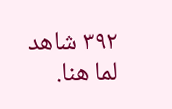٣٩٢ شاهد لما هنا.